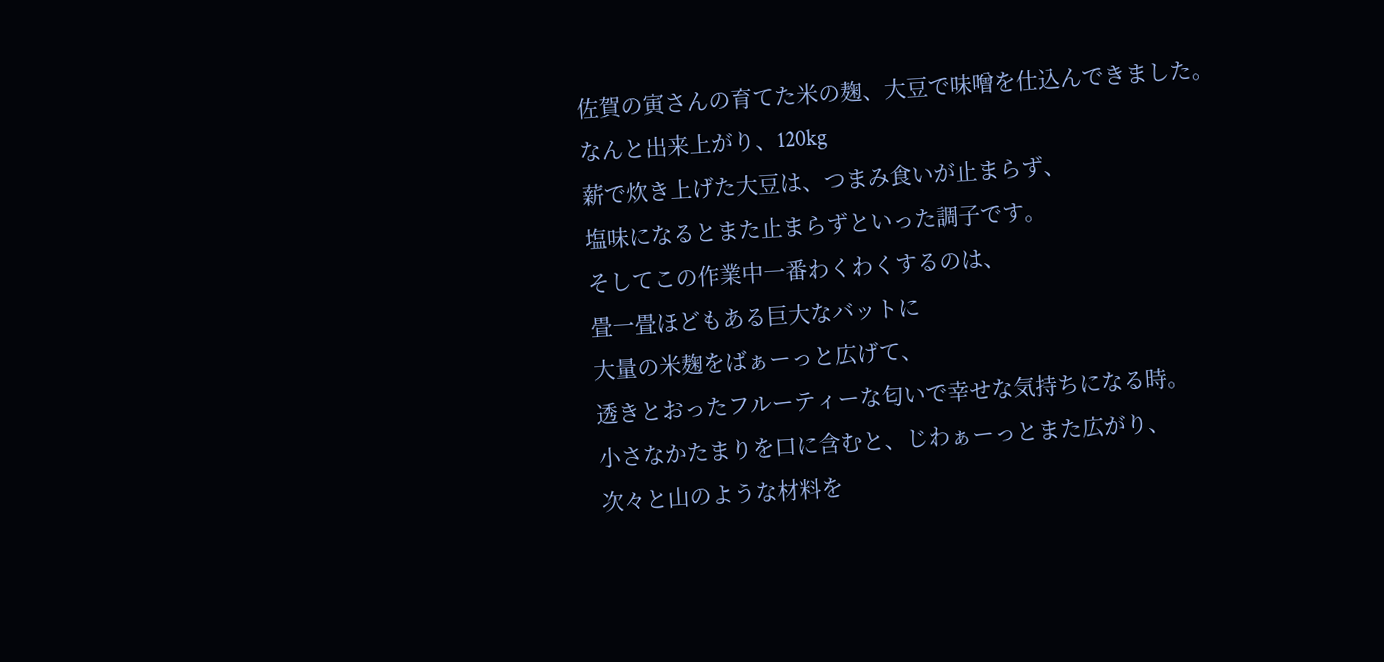佐賀の寅さんの育てた米の麹、大豆で味噌を仕込んできました。
なんと出来上がり、120kg
薪で炊き上げた大豆は、つまみ食いが止まらず、
塩味になるとまた止まらずといった調子です。
そしてこの作業中一番わくわくするのは、
畳一畳ほどもある巨大なバットに
大量の米麹をばぁーっと広げて、
透きとおったフルーティーな匂いで幸せな気持ちになる時。
小さなかたまりを口に含むと、じわぁーっとまた広がり、
次々と山のような材料を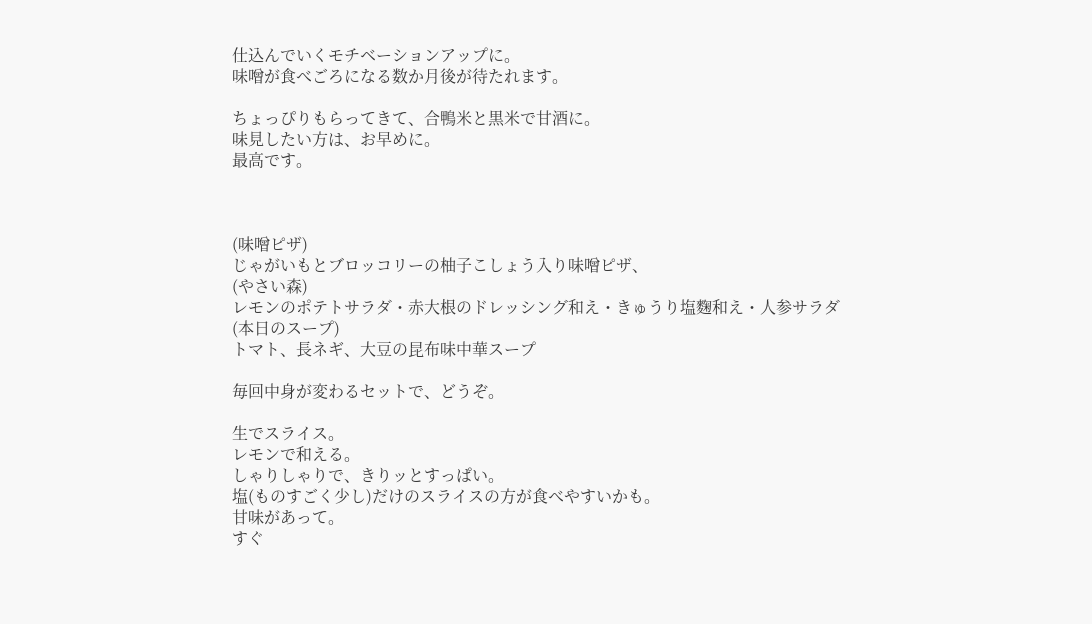仕込んでいくモチベーションアップに。
味噌が食べごろになる数か月後が待たれます。

ちょっぴりもらってきて、合鴨米と黒米で甘酒に。
味見したい方は、お早めに。
最高です。



(味噌ピザ)
じゃがいもとブロッコリーの柚子こしょう入り味噌ピザ、
(やさい森)
レモンのポテトサラダ・赤大根のドレッシング和え・きゅうり塩麴和え・人参サラダ
(本日のスープ)
トマト、長ネギ、大豆の昆布味中華スープ

毎回中身が変わるセットで、どうぞ。

生でスライス。
レモンで和える。
しゃりしゃりで、きりッとすっぱい。
塩(ものすごく少し)だけのスライスの方が食べやすいかも。
甘味があって。
すぐ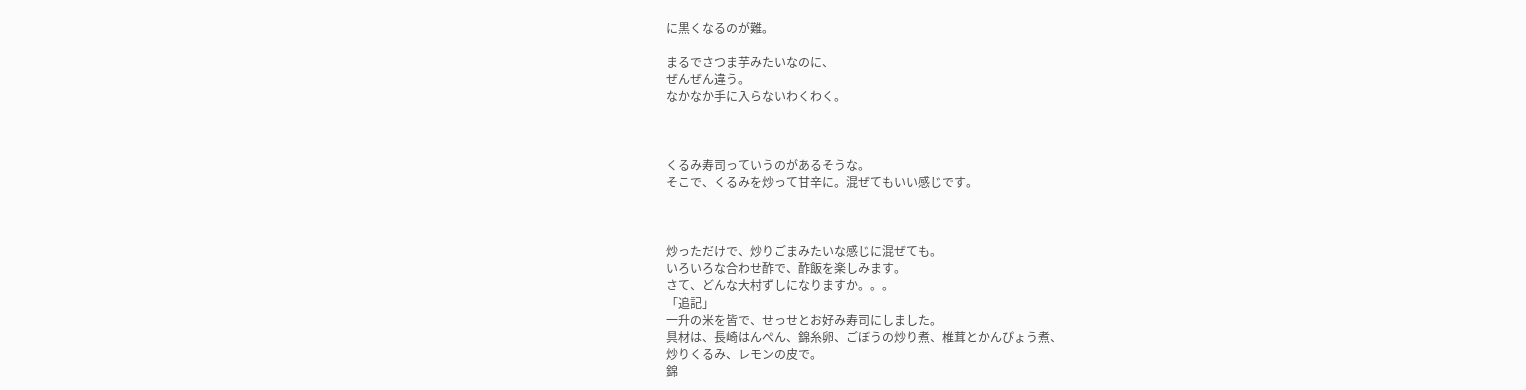に黒くなるのが難。

まるでさつま芋みたいなのに、
ぜんぜん違う。
なかなか手に入らないわくわく。



くるみ寿司っていうのがあるそうな。
そこで、くるみを炒って甘辛に。混ぜてもいい感じです。



炒っただけで、炒りごまみたいな感じに混ぜても。
いろいろな合わせ酢で、酢飯を楽しみます。
さて、どんな大村ずしになりますか。。。
「追記」
一升の米を皆で、せっせとお好み寿司にしました。
具材は、長崎はんぺん、錦糸卵、ごぼうの炒り煮、椎茸とかんぴょう煮、
炒りくるみ、レモンの皮で。
錦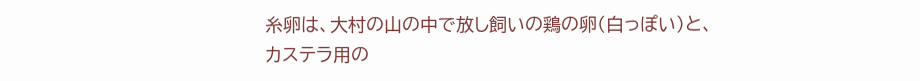糸卵は、大村の山の中で放し飼いの鶏の卵(白っぽい)と、
カステラ用の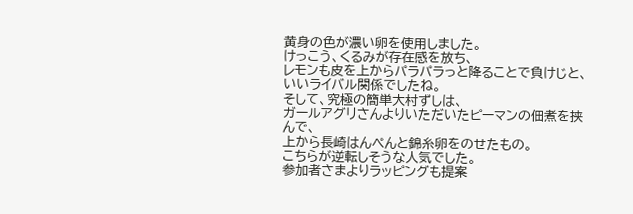黄身の色が濃い卵を使用しました。
けっこう、くるみが存在感を放ち、
レモンも皮を上からパラパラっと降ることで負けじと、
いいライバル関係でしたね。
そして、究極の簡単大村ずしは、
ガールアグリさんよりいただいたピーマンの佃煮を挟んで、
上から長崎はんぺんと錦糸卵をのせたもの。
こちらが逆転しそうな人気でした。
参加者さまよりラッピングも提案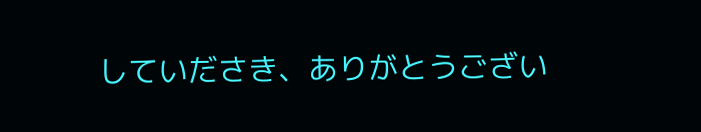していださき、ありがとうござい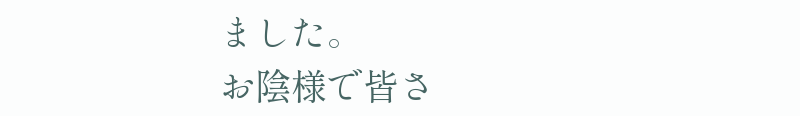ました。
お陰様で皆さ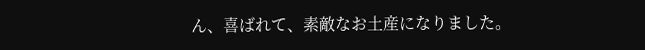ん、喜ばれて、素敵なお土産になりました。